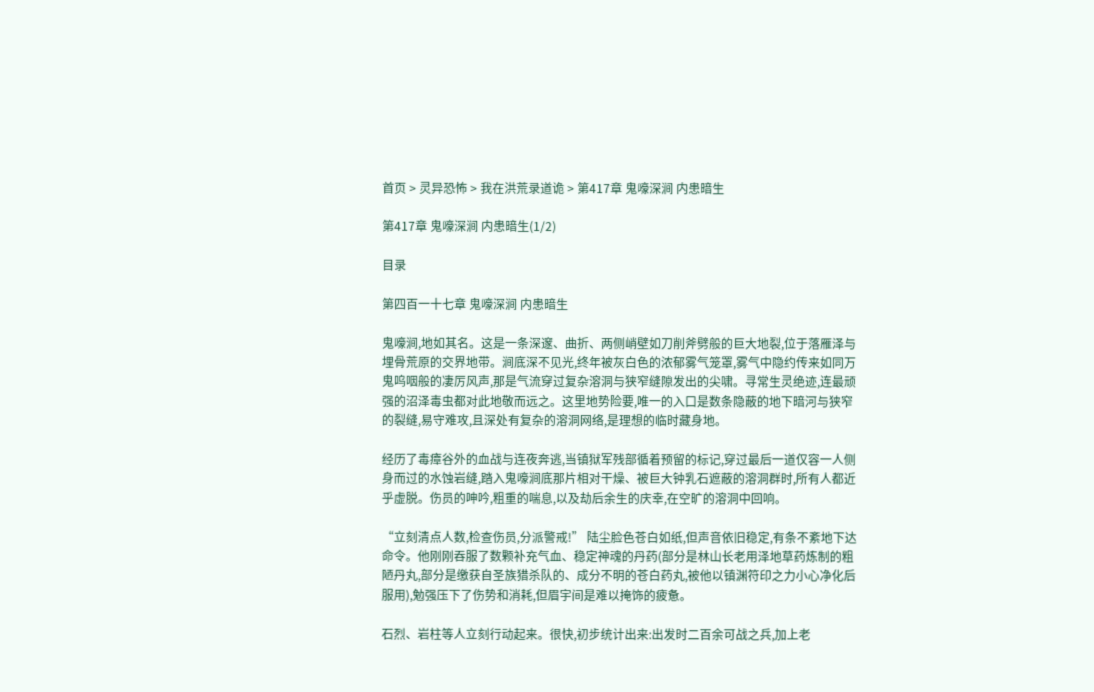首页 > 灵异恐怖 > 我在洪荒录道诡 > 第417章 鬼嚎深涧 内患暗生

第417章 鬼嚎深涧 内患暗生(1/2)

目录

第四百一十七章 鬼嚎深涧 内患暗生

鬼嚎涧,地如其名。这是一条深邃、曲折、两侧峭壁如刀削斧劈般的巨大地裂,位于落雁泽与埋骨荒原的交界地带。涧底深不见光,终年被灰白色的浓郁雾气笼罩,雾气中隐约传来如同万鬼呜咽般的凄厉风声,那是气流穿过复杂溶洞与狭窄缝隙发出的尖啸。寻常生灵绝迹,连最顽强的沼泽毒虫都对此地敬而远之。这里地势险要,唯一的入口是数条隐蔽的地下暗河与狭窄的裂缝,易守难攻,且深处有复杂的溶洞网络,是理想的临时藏身地。

经历了毒瘴谷外的血战与连夜奔逃,当镇狱军残部循着预留的标记,穿过最后一道仅容一人侧身而过的水蚀岩缝,踏入鬼嚎涧底那片相对干燥、被巨大钟乳石遮蔽的溶洞群时,所有人都近乎虚脱。伤员的呻吟,粗重的喘息,以及劫后余生的庆幸,在空旷的溶洞中回响。

“立刻清点人数,检查伤员,分派警戒!” 陆尘脸色苍白如纸,但声音依旧稳定,有条不紊地下达命令。他刚刚吞服了数颗补充气血、稳定神魂的丹药(部分是林山长老用泽地草药炼制的粗陋丹丸,部分是缴获自圣族猎杀队的、成分不明的苍白药丸,被他以镇渊符印之力小心净化后服用),勉强压下了伤势和消耗,但眉宇间是难以掩饰的疲惫。

石烈、岩柱等人立刻行动起来。很快,初步统计出来:出发时二百余可战之兵,加上老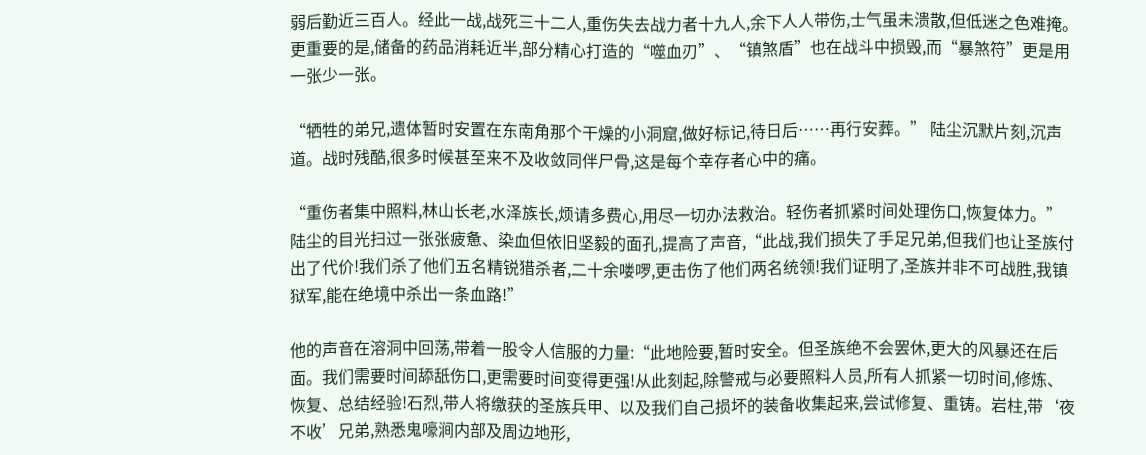弱后勤近三百人。经此一战,战死三十二人,重伤失去战力者十九人,余下人人带伤,士气虽未溃散,但低迷之色难掩。更重要的是,储备的药品消耗近半,部分精心打造的“噬血刃”、“镇煞盾”也在战斗中损毁,而“暴煞符”更是用一张少一张。

“牺牲的弟兄,遗体暂时安置在东南角那个干燥的小洞窟,做好标记,待日后……再行安葬。” 陆尘沉默片刻,沉声道。战时残酷,很多时候甚至来不及收敛同伴尸骨,这是每个幸存者心中的痛。

“重伤者集中照料,林山长老,水泽族长,烦请多费心,用尽一切办法救治。轻伤者抓紧时间处理伤口,恢复体力。” 陆尘的目光扫过一张张疲惫、染血但依旧坚毅的面孔,提高了声音,“此战,我们损失了手足兄弟,但我们也让圣族付出了代价!我们杀了他们五名精锐猎杀者,二十余喽啰,更击伤了他们两名统领!我们证明了,圣族并非不可战胜,我镇狱军,能在绝境中杀出一条血路!”

他的声音在溶洞中回荡,带着一股令人信服的力量:“此地险要,暂时安全。但圣族绝不会罢休,更大的风暴还在后面。我们需要时间舔舐伤口,更需要时间变得更强!从此刻起,除警戒与必要照料人员,所有人抓紧一切时间,修炼、恢复、总结经验!石烈,带人将缴获的圣族兵甲、以及我们自己损坏的装备收集起来,尝试修复、重铸。岩柱,带‘夜不收’兄弟,熟悉鬼嚎涧内部及周边地形,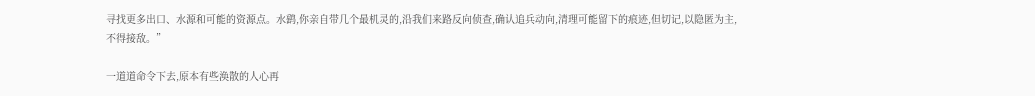寻找更多出口、水源和可能的资源点。水鹞,你亲自带几个最机灵的,沿我们来路反向侦查,确认追兵动向,清理可能留下的痕迹,但切记,以隐匿为主,不得接敌。”

一道道命令下去,原本有些涣散的人心再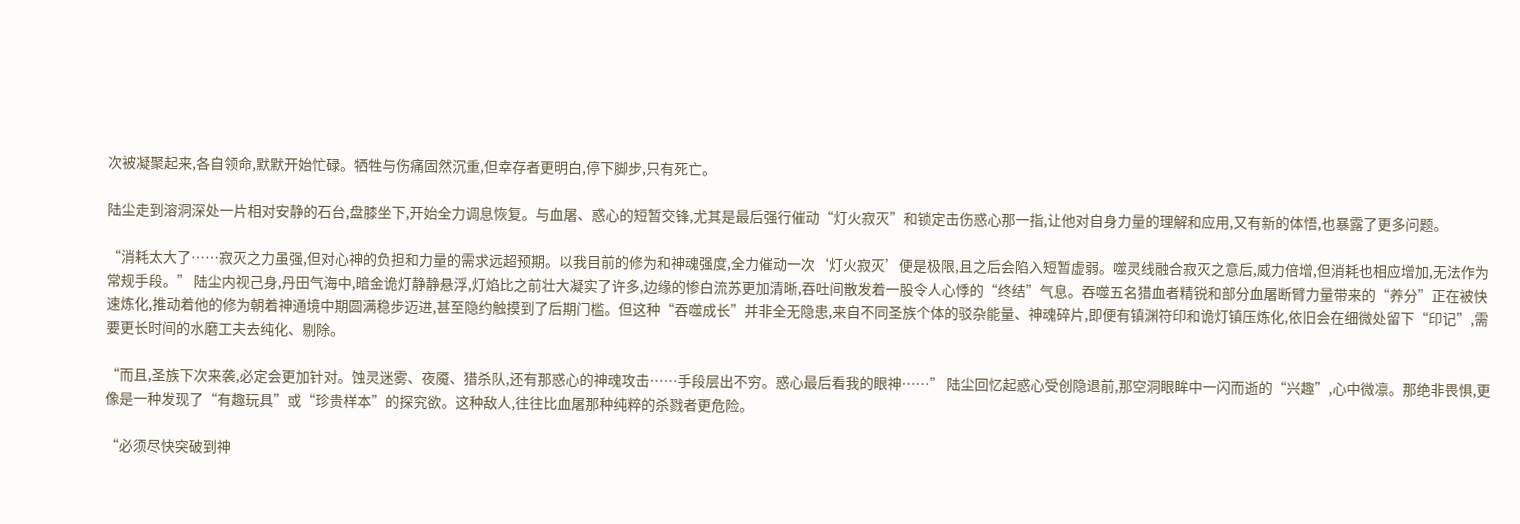次被凝聚起来,各自领命,默默开始忙碌。牺牲与伤痛固然沉重,但幸存者更明白,停下脚步,只有死亡。

陆尘走到溶洞深处一片相对安静的石台,盘膝坐下,开始全力调息恢复。与血屠、惑心的短暂交锋,尤其是最后强行催动“灯火寂灭”和锁定击伤惑心那一指,让他对自身力量的理解和应用,又有新的体悟,也暴露了更多问题。

“消耗太大了……寂灭之力虽强,但对心神的负担和力量的需求远超预期。以我目前的修为和神魂强度,全力催动一次‘灯火寂灭’便是极限,且之后会陷入短暂虚弱。噬灵线融合寂灭之意后,威力倍增,但消耗也相应增加,无法作为常规手段。” 陆尘内视己身,丹田气海中,暗金诡灯静静悬浮,灯焰比之前壮大凝实了许多,边缘的惨白流苏更加清晰,吞吐间散发着一股令人心悸的“终结”气息。吞噬五名猎血者精锐和部分血屠断臂力量带来的“养分”正在被快速炼化,推动着他的修为朝着神通境中期圆满稳步迈进,甚至隐约触摸到了后期门槛。但这种“吞噬成长”并非全无隐患,来自不同圣族个体的驳杂能量、神魂碎片,即便有镇渊符印和诡灯镇压炼化,依旧会在细微处留下“印记”,需要更长时间的水磨工夫去纯化、剔除。

“而且,圣族下次来袭,必定会更加针对。蚀灵迷雾、夜魇、猎杀队,还有那惑心的神魂攻击……手段层出不穷。惑心最后看我的眼神……” 陆尘回忆起惑心受创隐退前,那空洞眼眸中一闪而逝的“兴趣”,心中微凛。那绝非畏惧,更像是一种发现了“有趣玩具”或“珍贵样本”的探究欲。这种敌人,往往比血屠那种纯粹的杀戮者更危险。

“必须尽快突破到神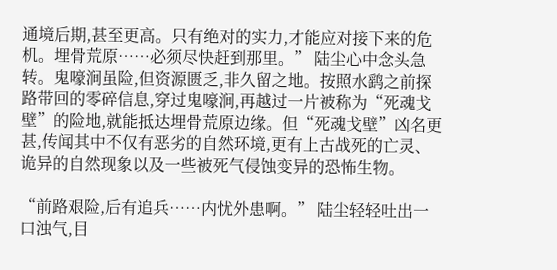通境后期,甚至更高。只有绝对的实力,才能应对接下来的危机。埋骨荒原……必须尽快赶到那里。” 陆尘心中念头急转。鬼嚎涧虽险,但资源匮乏,非久留之地。按照水鹞之前探路带回的零碎信息,穿过鬼嚎涧,再越过一片被称为“死魂戈壁”的险地,就能抵达埋骨荒原边缘。但“死魂戈壁”凶名更甚,传闻其中不仅有恶劣的自然环境,更有上古战死的亡灵、诡异的自然现象以及一些被死气侵蚀变异的恐怖生物。

“前路艰险,后有追兵……内忧外患啊。” 陆尘轻轻吐出一口浊气,目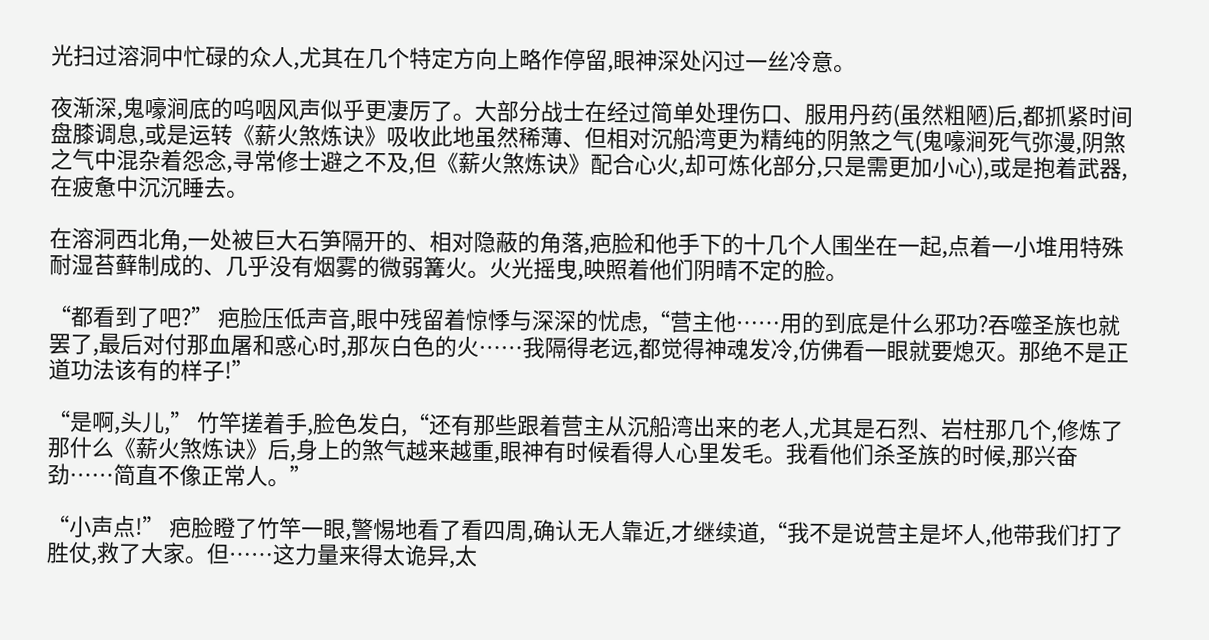光扫过溶洞中忙碌的众人,尤其在几个特定方向上略作停留,眼神深处闪过一丝冷意。

夜渐深,鬼嚎涧底的呜咽风声似乎更凄厉了。大部分战士在经过简单处理伤口、服用丹药(虽然粗陋)后,都抓紧时间盘膝调息,或是运转《薪火煞炼诀》吸收此地虽然稀薄、但相对沉船湾更为精纯的阴煞之气(鬼嚎涧死气弥漫,阴煞之气中混杂着怨念,寻常修士避之不及,但《薪火煞炼诀》配合心火,却可炼化部分,只是需更加小心),或是抱着武器,在疲惫中沉沉睡去。

在溶洞西北角,一处被巨大石笋隔开的、相对隐蔽的角落,疤脸和他手下的十几个人围坐在一起,点着一小堆用特殊耐湿苔藓制成的、几乎没有烟雾的微弱篝火。火光摇曳,映照着他们阴晴不定的脸。

“都看到了吧?” 疤脸压低声音,眼中残留着惊悸与深深的忧虑,“营主他……用的到底是什么邪功?吞噬圣族也就罢了,最后对付那血屠和惑心时,那灰白色的火……我隔得老远,都觉得神魂发冷,仿佛看一眼就要熄灭。那绝不是正道功法该有的样子!”

“是啊,头儿,” 竹竿搓着手,脸色发白,“还有那些跟着营主从沉船湾出来的老人,尤其是石烈、岩柱那几个,修炼了那什么《薪火煞炼诀》后,身上的煞气越来越重,眼神有时候看得人心里发毛。我看他们杀圣族的时候,那兴奋劲……简直不像正常人。”

“小声点!” 疤脸瞪了竹竿一眼,警惕地看了看四周,确认无人靠近,才继续道,“我不是说营主是坏人,他带我们打了胜仗,救了大家。但……这力量来得太诡异,太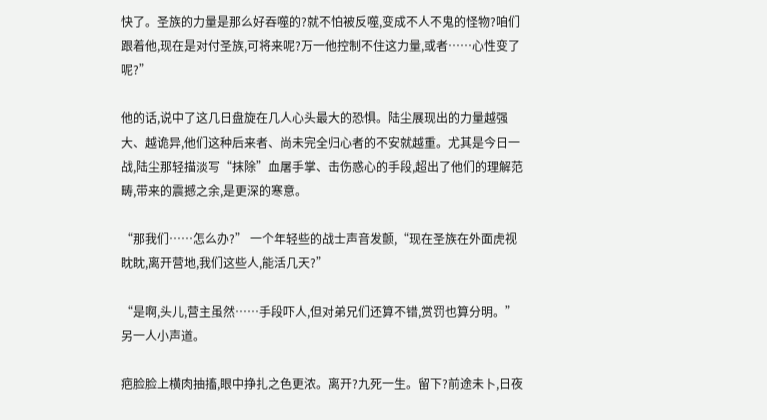快了。圣族的力量是那么好吞噬的?就不怕被反噬,变成不人不鬼的怪物?咱们跟着他,现在是对付圣族,可将来呢?万一他控制不住这力量,或者……心性变了呢?”

他的话,说中了这几日盘旋在几人心头最大的恐惧。陆尘展现出的力量越强大、越诡异,他们这种后来者、尚未完全归心者的不安就越重。尤其是今日一战,陆尘那轻描淡写“抹除”血屠手掌、击伤惑心的手段,超出了他们的理解范畴,带来的震撼之余,是更深的寒意。

“那我们……怎么办?” 一个年轻些的战士声音发颤,“现在圣族在外面虎视眈眈,离开营地,我们这些人,能活几天?”

“是啊,头儿,营主虽然……手段吓人,但对弟兄们还算不错,赏罚也算分明。” 另一人小声道。

疤脸脸上横肉抽搐,眼中挣扎之色更浓。离开?九死一生。留下?前途未卜,日夜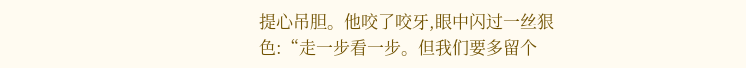提心吊胆。他咬了咬牙,眼中闪过一丝狠色:“走一步看一步。但我们要多留个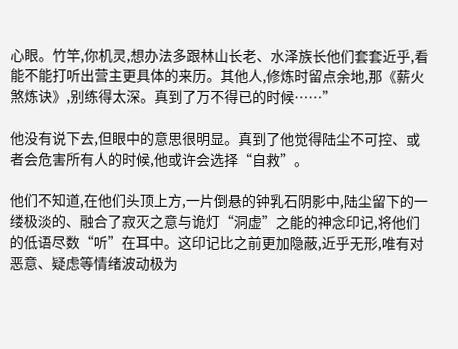心眼。竹竿,你机灵,想办法多跟林山长老、水泽族长他们套套近乎,看能不能打听出营主更具体的来历。其他人,修炼时留点余地,那《薪火煞炼诀》,别练得太深。真到了万不得已的时候……”

他没有说下去,但眼中的意思很明显。真到了他觉得陆尘不可控、或者会危害所有人的时候,他或许会选择“自救”。

他们不知道,在他们头顶上方,一片倒悬的钟乳石阴影中,陆尘留下的一缕极淡的、融合了寂灭之意与诡灯“洞虚”之能的神念印记,将他们的低语尽数“听”在耳中。这印记比之前更加隐蔽,近乎无形,唯有对恶意、疑虑等情绪波动极为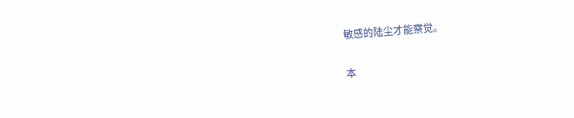敏感的陆尘才能察觉。

本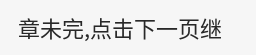章未完,点击下一页继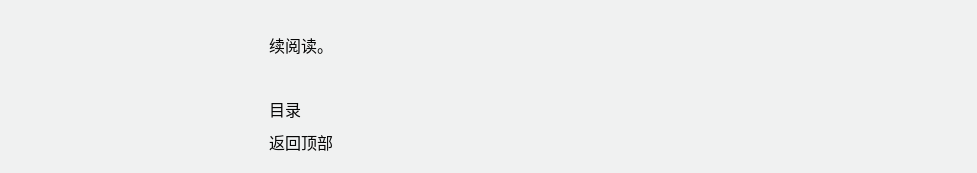续阅读。

目录
返回顶部